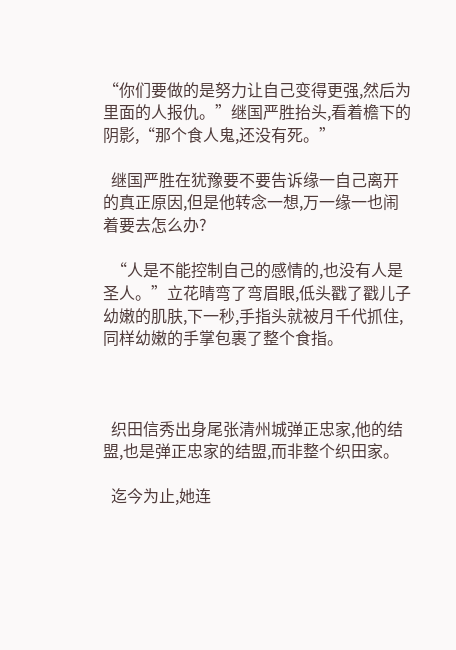“你们要做的是努力让自己变得更强,然后为里面的人报仇。”继国严胜抬头,看着檐下的阴影,“那个食人鬼,还没有死。”

  继国严胜在犹豫要不要告诉缘一自己离开的真正原因,但是他转念一想,万一缘一也闹着要去怎么办?

  “人是不能控制自己的感情的,也没有人是圣人。”立花晴弯了弯眉眼,低头戳了戳儿子幼嫩的肌肤,下一秒,手指头就被月千代抓住,同样幼嫩的手掌包裹了整个食指。



  织田信秀出身尾张清州城弹正忠家,他的结盟,也是弹正忠家的结盟,而非整个织田家。

  迄今为止,她连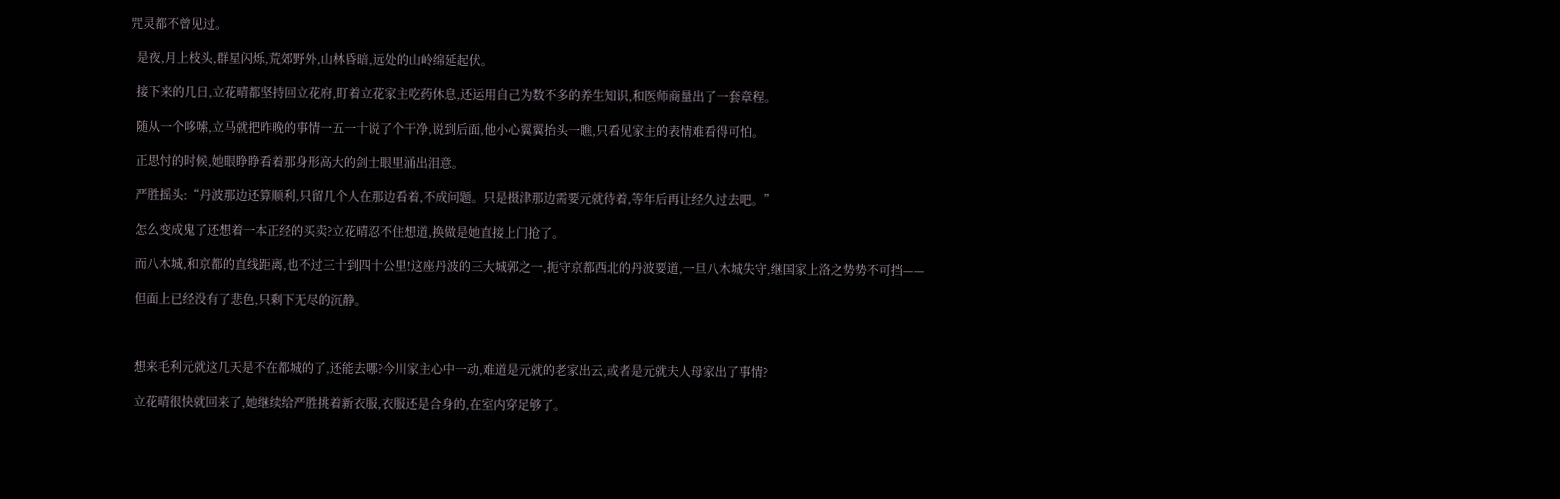咒灵都不曾见过。

  是夜,月上枝头,群星闪烁,荒郊野外,山林昏暗,远处的山岭绵延起伏。

  接下来的几日,立花晴都坚持回立花府,盯着立花家主吃药休息,还运用自己为数不多的养生知识,和医师商量出了一套章程。

  随从一个哆嗦,立马就把昨晚的事情一五一十说了个干净,说到后面,他小心翼翼抬头一瞧,只看见家主的表情难看得可怕。

  正思忖的时候,她眼睁睁看着那身形高大的剑士眼里涌出泪意。

  严胜摇头:“丹波那边还算顺利,只留几个人在那边看着,不成问题。只是摄津那边需要元就待着,等年后再让经久过去吧。”

  怎么变成鬼了还想着一本正经的买卖?立花晴忍不住想道,换做是她直接上门抢了。

  而八木城,和京都的直线距离,也不过三十到四十公里!这座丹波的三大城郭之一,扼守京都西北的丹波要道,一旦八木城失守,继国家上洛之势势不可挡——

  但面上已经没有了悲色,只剩下无尽的沉静。



  想来毛利元就这几天是不在都城的了,还能去哪?今川家主心中一动,难道是元就的老家出云,或者是元就夫人母家出了事情?

  立花晴很快就回来了,她继续给严胜挑着新衣服,衣服还是合身的,在室内穿足够了。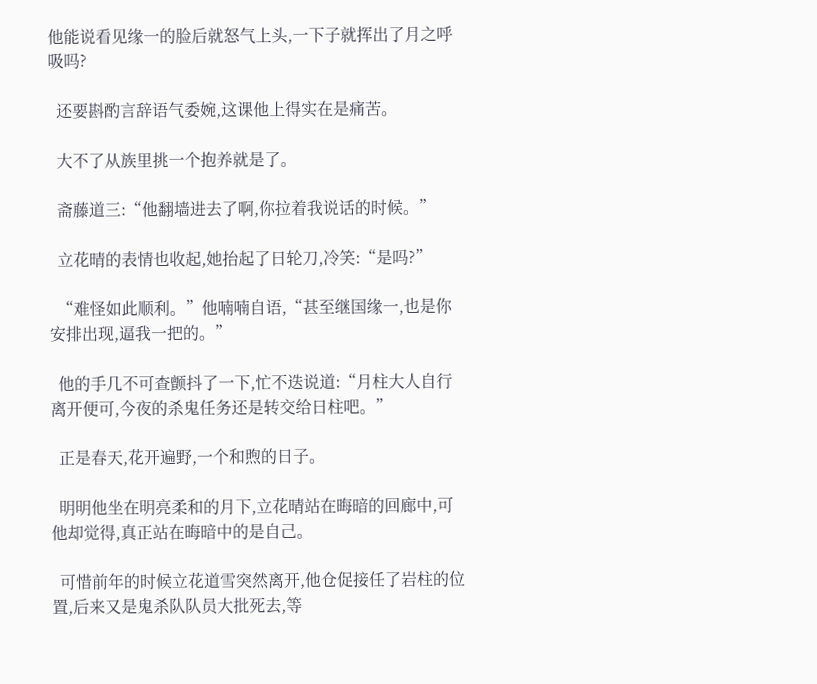他能说看见缘一的脸后就怒气上头,一下子就挥出了月之呼吸吗?

  还要斟酌言辞语气委婉,这课他上得实在是痛苦。

  大不了从族里挑一个抱养就是了。

  斋藤道三:“他翻墙进去了啊,你拉着我说话的时候。”

  立花晴的表情也收起,她抬起了日轮刀,冷笑:“是吗?”

  “难怪如此顺利。”他喃喃自语,“甚至继国缘一,也是你安排出现,逼我一把的。”

  他的手几不可查颤抖了一下,忙不迭说道:“月柱大人自行离开便可,今夜的杀鬼任务还是转交给日柱吧。”

  正是春天,花开遍野,一个和煦的日子。

  明明他坐在明亮柔和的月下,立花晴站在晦暗的回廊中,可他却觉得,真正站在晦暗中的是自己。

  可惜前年的时候立花道雪突然离开,他仓促接任了岩柱的位置,后来又是鬼杀队队员大批死去,等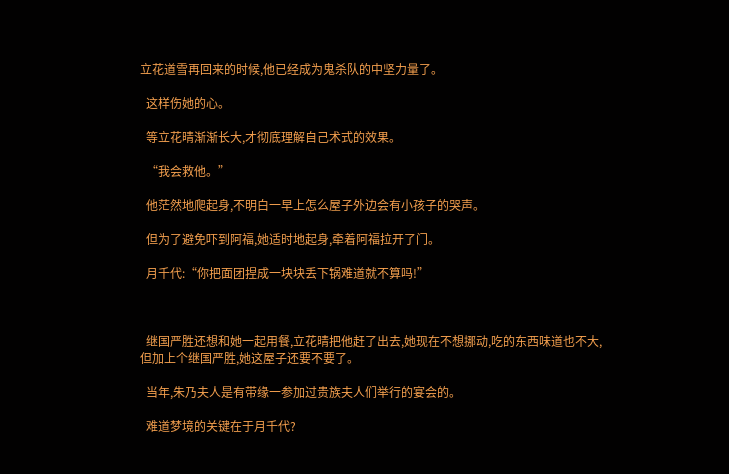立花道雪再回来的时候,他已经成为鬼杀队的中坚力量了。

  这样伤她的心。

  等立花晴渐渐长大,才彻底理解自己术式的效果。

  “我会救他。”

  他茫然地爬起身,不明白一早上怎么屋子外边会有小孩子的哭声。

  但为了避免吓到阿福,她适时地起身,牵着阿福拉开了门。

  月千代:“你把面团捏成一块块丢下锅难道就不算吗!”



  继国严胜还想和她一起用餐,立花晴把他赶了出去,她现在不想挪动,吃的东西味道也不大,但加上个继国严胜,她这屋子还要不要了。

  当年,朱乃夫人是有带缘一参加过贵族夫人们举行的宴会的。

  难道梦境的关键在于月千代?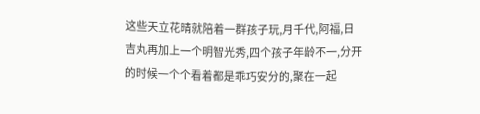这些天立花晴就陪着一群孩子玩,月千代,阿福,日吉丸再加上一个明智光秀,四个孩子年龄不一,分开的时候一个个看着都是乖巧安分的,聚在一起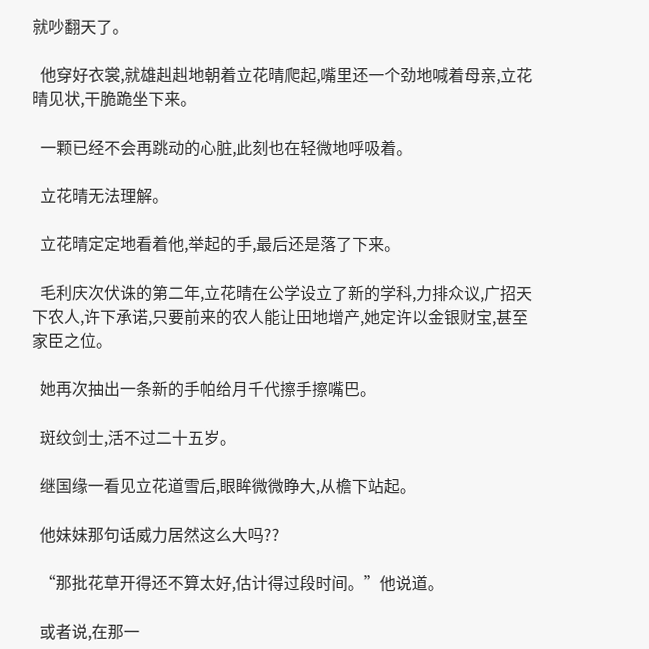就吵翻天了。

  他穿好衣裳,就雄赳赳地朝着立花晴爬起,嘴里还一个劲地喊着母亲,立花晴见状,干脆跪坐下来。

  一颗已经不会再跳动的心脏,此刻也在轻微地呼吸着。

  立花晴无法理解。

  立花晴定定地看着他,举起的手,最后还是落了下来。

  毛利庆次伏诛的第二年,立花晴在公学设立了新的学科,力排众议,广招天下农人,许下承诺,只要前来的农人能让田地增产,她定许以金银财宝,甚至家臣之位。

  她再次抽出一条新的手帕给月千代擦手擦嘴巴。

  斑纹剑士,活不过二十五岁。

  继国缘一看见立花道雪后,眼眸微微睁大,从檐下站起。

  他妹妹那句话威力居然这么大吗??

  “那批花草开得还不算太好,估计得过段时间。”他说道。

  或者说,在那一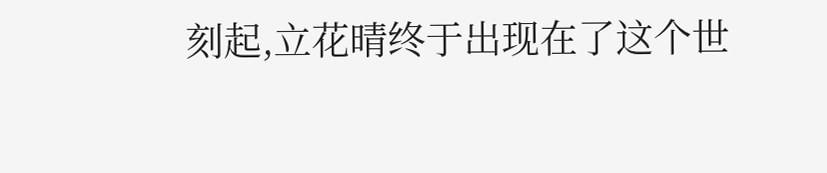刻起,立花晴终于出现在了这个世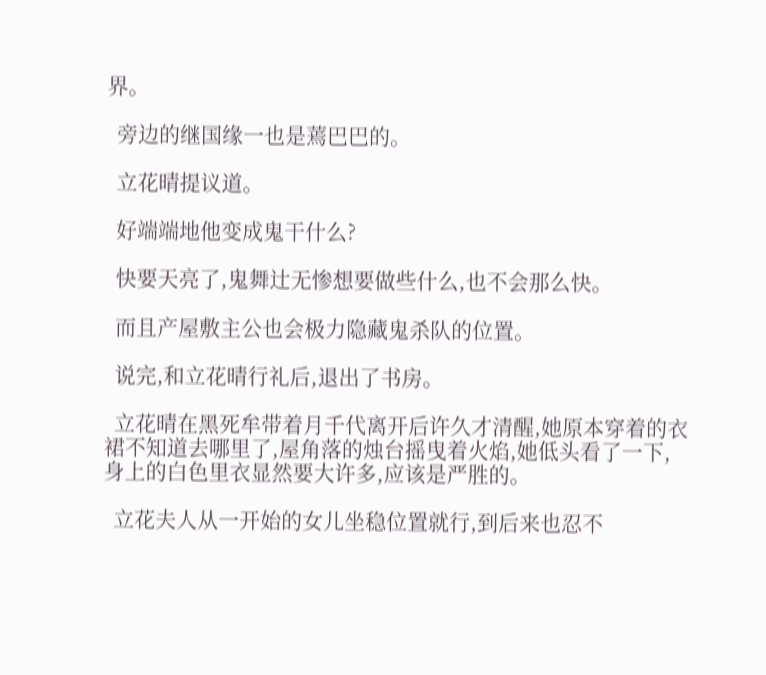界。

  旁边的继国缘一也是蔫巴巴的。

  立花晴提议道。

  好端端地他变成鬼干什么?

  快要天亮了,鬼舞辻无惨想要做些什么,也不会那么快。

  而且产屋敷主公也会极力隐藏鬼杀队的位置。

  说完,和立花晴行礼后,退出了书房。

  立花晴在黑死牟带着月千代离开后许久才清醒,她原本穿着的衣裙不知道去哪里了,屋角落的烛台摇曳着火焰,她低头看了一下,身上的白色里衣显然要大许多,应该是严胜的。

  立花夫人从一开始的女儿坐稳位置就行,到后来也忍不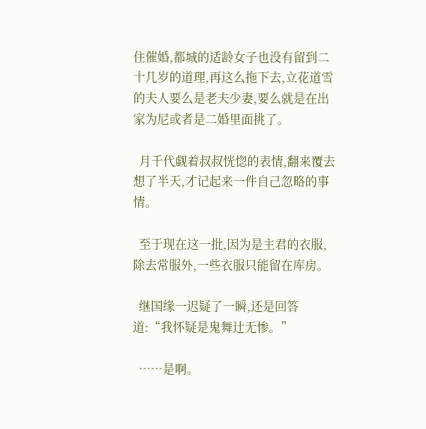住催婚,都城的适龄女子也没有留到二十几岁的道理,再这么拖下去,立花道雪的夫人要么是老夫少妻,要么就是在出家为尼或者是二婚里面挑了。

  月千代觑着叔叔恍惚的表情,翻来覆去想了半天,才记起来一件自己忽略的事情。

  至于现在这一批,因为是主君的衣服,除去常服外,一些衣服只能留在库房。

  继国缘一迟疑了一瞬,还是回答道:“我怀疑是鬼舞辻无惨。”

  ……是啊。